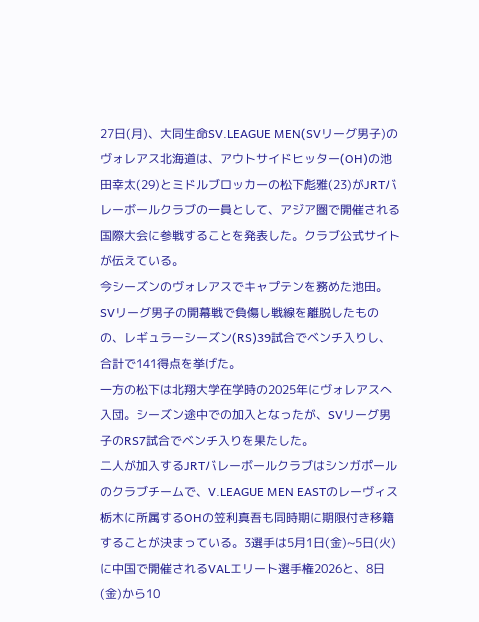27日(月)、大同生命SV.LEAGUE MEN(SVリーグ男子)のヴォレアス北海道は、アウトサイドヒッター(OH)の池田幸太(29)とミドルブロッカーの松下彪雅(23)がJRTバレーボールクラブの一員として、アジア圏で開催される国際大会に参戦することを発表した。クラブ公式サイトが伝えている。
今シーズンのヴォレアスでキャプテンを務めた池田。SVリーグ男子の開幕戦で負傷し戦線を離脱したものの、レギュラーシーズン(RS)39試合でベンチ入りし、合計で141得点を挙げた。
一方の松下は北翔大学在学時の2025年にヴォレアスへ入団。シーズン途中での加入となったが、SVリーグ男子のRS7試合でベンチ入りを果たした。
二人が加入するJRTバレーボールクラブはシンガポールのクラブチームで、V.LEAGUE MEN EASTのレーヴィス栃木に所属するOHの笠利真吾も同時期に期限付き移籍することが決まっている。3選手は5月1日(金)~5日(火)に中国で開催されるVALエリート選手権2026と、8日(金)から10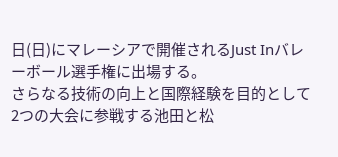日(日)にマレーシアで開催されるJust Inバレーボール選手権に出場する。
さらなる技術の向上と国際経験を目的として2つの大会に参戦する池田と松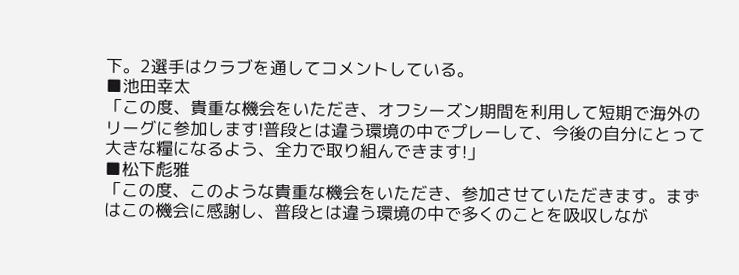下。2選手はクラブを通してコメントしている。
■池田幸太
「この度、貴重な機会をいただき、オフシーズン期間を利用して短期で海外のリーグに参加します!普段とは違う環境の中でプレーして、今後の自分にとって大きな糧になるよう、全力で取り組んできます!」
■松下彪雅
「この度、このような貴重な機会をいただき、参加させていただきます。まずはこの機会に感謝し、普段とは違う環境の中で多くのことを吸収しなが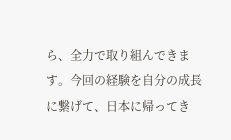ら、全力で取り組んできます。今回の経験を自分の成長に繋げて、日本に帰ってき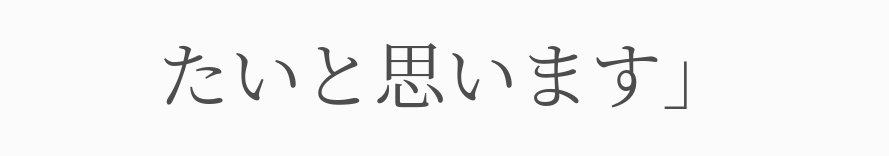たいと思います」